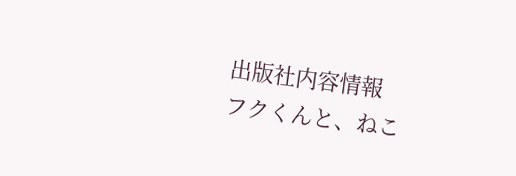出版社内容情報
フクくんと、ねこ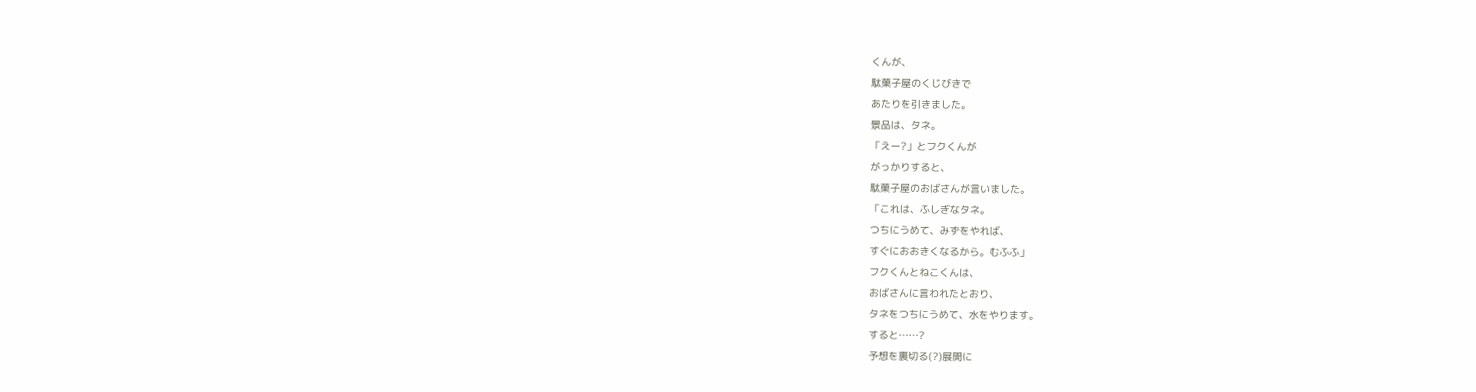くんが、
駄菓子屋のくじびきで
あたりを引きました。
景品は、タネ。
「えー?」とフクくんが
がっかりすると、
駄菓子屋のおばさんが言いました。
「これは、ふしぎなタネ。
つちにうめて、みずをやれば、
すぐにおおきくなるから。むふふ」
フクくんとねこくんは、
おばさんに言われたとおり、
タネをつちにうめて、水をやります。
すると……?
予想を裏切る(?)展開に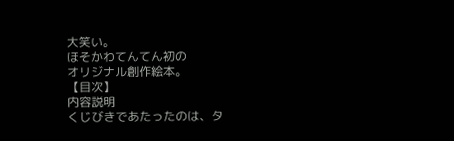大笑い。
ほそかわてんてん初の
オリジナル創作絵本。
【目次】
内容説明
くじびきであたったのは、タ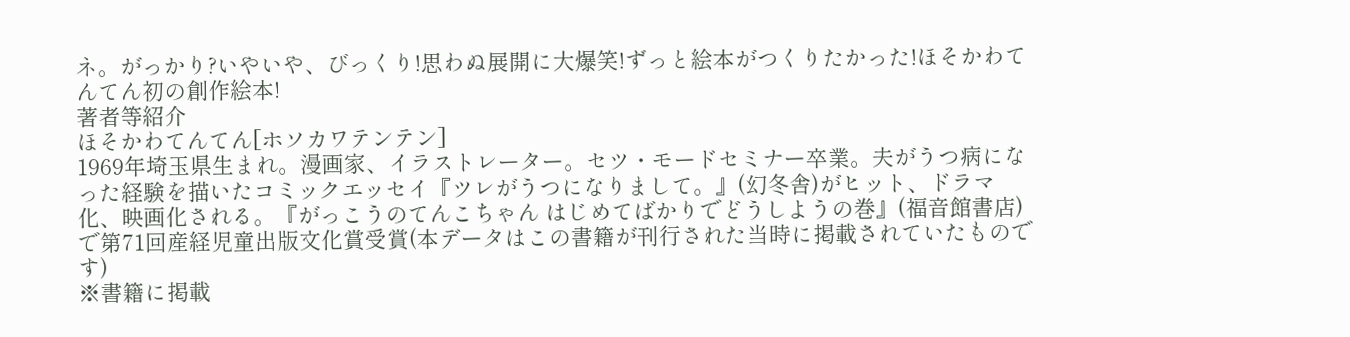ネ。がっかり?いやいや、びっくり!思わぬ展開に大爆笑!ずっと絵本がつくりたかった!ほそかわてんてん初の創作絵本!
著者等紹介
ほそかわてんてん[ホソカワテンテン]
1969年埼玉県生まれ。漫画家、イラストレーター。セツ・モードセミナー卒業。夫がうつ病になった経験を描いたコミックエッセイ『ツレがうつになりまして。』(幻冬舎)がヒット、ドラマ化、映画化される。『がっこうのてんこちゃん はじめてばかりでどうしようの巻』(福音館書店)で第71回産経児童出版文化賞受賞(本データはこの書籍が刊行された当時に掲載されていたものです)
※書籍に掲載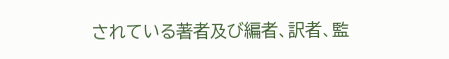されている著者及び編者、訳者、監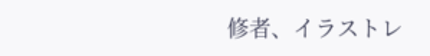修者、イラストレ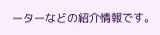ーターなどの紹介情報です。